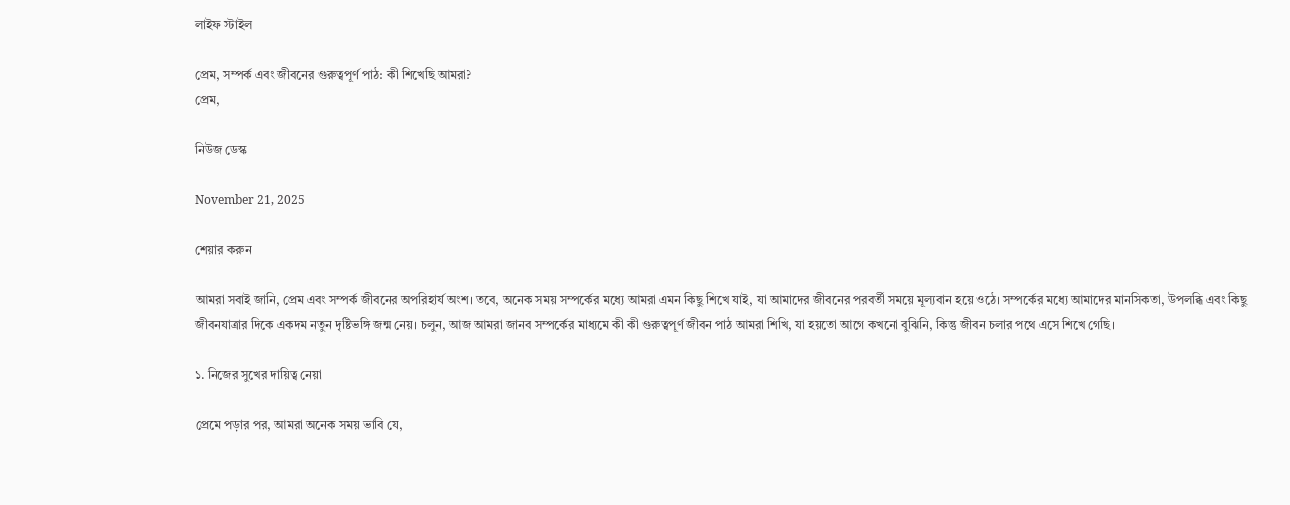লাইফ স্টাইল

প্রেম, সম্পর্ক এবং জীবনের গুরুত্বপূর্ণ পাঠ: কী শিখেছি আমরা?
প্রেম,

নিউজ ডেস্ক

November 21, 2025

শেয়ার করুন

আমরা সবাই জানি, প্রেম এবং সম্পর্ক জীবনের অপরিহার্য অংশ। তবে, অনেক সময় সম্পর্কের মধ্যে আমরা এমন কিছু শিখে যাই, যা আমাদের জীবনের পরবর্তী সময়ে মূল্যবান হয়ে ওঠে। সম্পর্কের মধ্যে আমাদের মানসিকতা, উপলব্ধি এবং কিছু জীবনযাত্রার দিকে একদম নতুন দৃষ্টিভঙ্গি জন্ম নেয়। চলুন, আজ আমরা জানব সম্পর্কের মাধ্যমে কী কী গুরুত্বপূর্ণ জীবন পাঠ আমরা শিখি, যা হয়তো আগে কখনো বুঝিনি, কিন্তু জীবন চলার পথে এসে শিখে গেছি।

১. নিজের সুখের দায়িত্ব নেয়া

প্রেমে পড়ার পর, আমরা অনেক সময় ভাবি যে,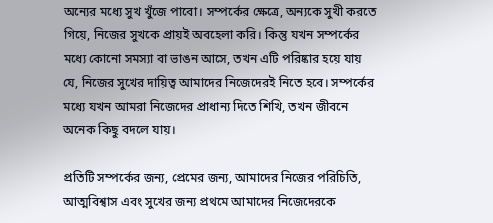অন্যের মধ্যে সুখ খুঁজে পাবো। সম্পর্কের ক্ষেত্রে, অন্যকে সুখী করতে গিয়ে, নিজের সুখকে প্রায়ই অবহেলা করি। কিন্তু যখন সম্পর্কের মধ্যে কোনো সমস্যা বা ভাঙন আসে, তখন এটি পরিষ্কার হয়ে যায় যে, নিজের সুখের দায়িত্ব আমাদের নিজেদেরই নিতে হবে। সম্পর্কের মধ্যে যখন আমরা নিজেদের প্রাধান্য দিতে শিখি, তখন জীবনে অনেক কিছু বদলে যায়।

প্রতিটি সম্পর্কের জন্য, প্রেমের জন্য, আমাদের নিজের পরিচিতি, আত্মবিশ্বাস এবং সুখের জন্য প্রথমে আমাদের নিজেদেরকে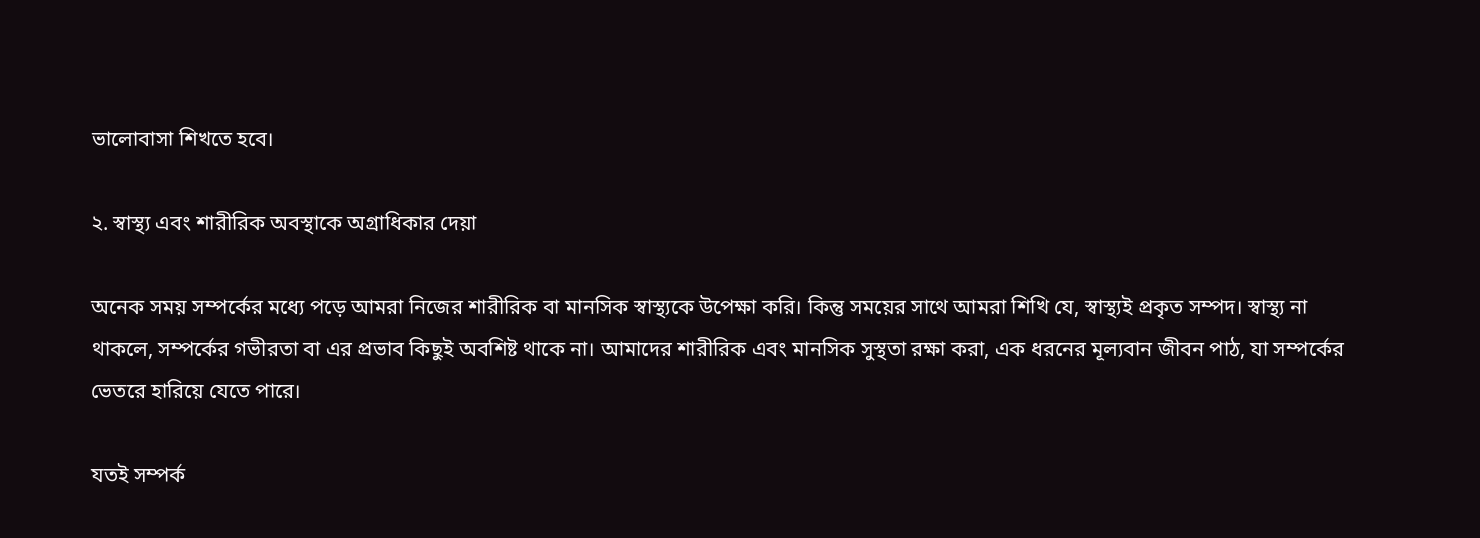ভালোবাসা শিখতে হবে।

২. স্বাস্থ্য এবং শারীরিক অবস্থাকে অগ্রাধিকার দেয়া

অনেক সময় সম্পর্কের মধ্যে পড়ে আমরা নিজের শারীরিক বা মানসিক স্বাস্থ্যকে উপেক্ষা করি। কিন্তু সময়ের সাথে আমরা শিখি যে, স্বাস্থ্যই প্রকৃত সম্পদ। স্বাস্থ্য না থাকলে, সম্পর্কের গভীরতা বা এর প্রভাব কিছুই অবশিষ্ট থাকে না। আমাদের শারীরিক এবং মানসিক সুস্থতা রক্ষা করা, এক ধরনের মূল্যবান জীবন পাঠ, যা সম্পর্কের ভেতরে হারিয়ে যেতে পারে।

যতই সম্পর্ক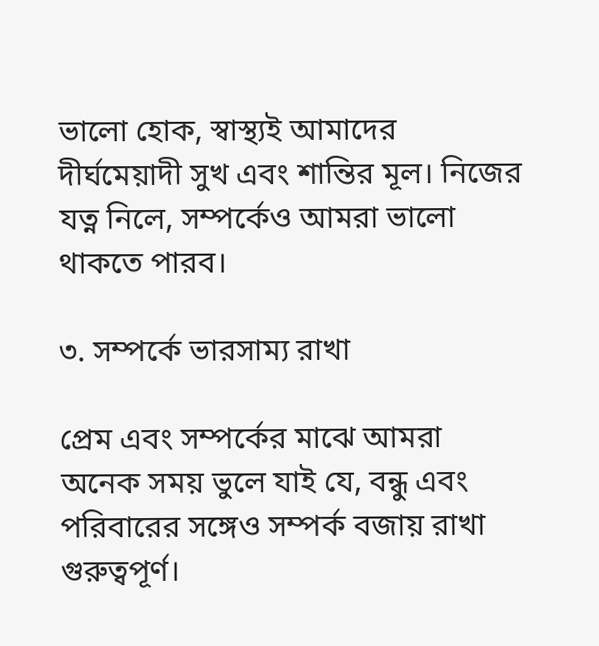ভালো হোক, স্বাস্থ্যই আমাদের দীর্ঘমেয়াদী সুখ এবং শান্তির মূল। নিজের যত্ন নিলে, সম্পর্কেও আমরা ভালো থাকতে পারব।

৩. সম্পর্কে ভারসাম্য রাখা

প্রেম এবং সম্পর্কের মাঝে আমরা অনেক সময় ভুলে যাই যে, বন্ধু এবং পরিবারের সঙ্গেও সম্পর্ক বজায় রাখা গুরুত্বপূর্ণ।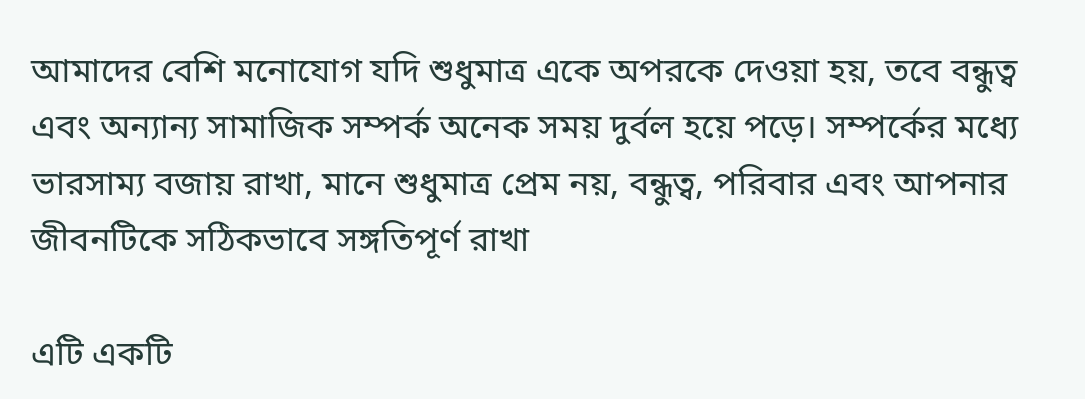আমাদের বেশি মনোযোগ যদি শুধুমাত্র একে অপরকে দেওয়া হয়, তবে বন্ধুত্ব এবং অন্যান্য সামাজিক সম্পর্ক অনেক সময় দুর্বল হয়ে পড়ে। সম্পর্কের মধ্যে ভারসাম্য বজায় রাখা, মানে শুধুমাত্র প্রেম নয়, বন্ধুত্ব, পরিবার এবং আপনার জীবনটিকে সঠিকভাবে সঙ্গতিপূর্ণ রাখা

এটি একটি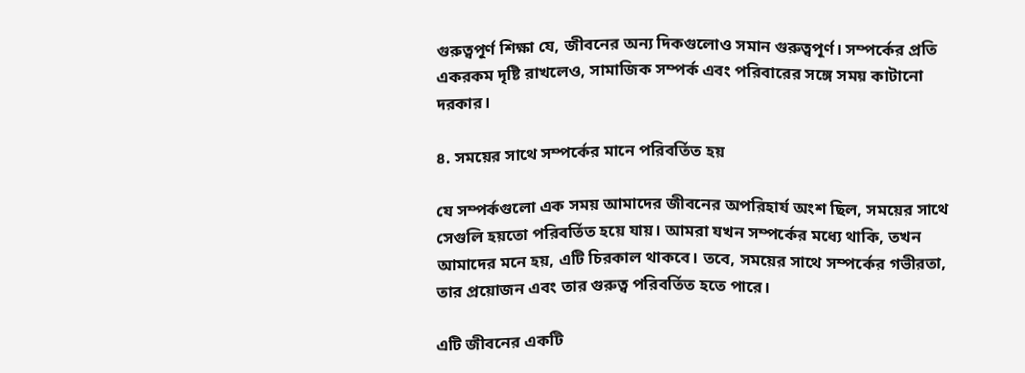গুরুত্বপূর্ণ শিক্ষা যে, জীবনের অন্য দিকগুলোও সমান গুরুত্বপূর্ণ। সম্পর্কের প্রতি একরকম দৃষ্টি রাখলেও, সামাজিক সম্পর্ক এবং পরিবারের সঙ্গে সময় কাটানো দরকার।

৪. সময়ের সাথে সম্পর্কের মানে পরিবর্তিত হয়

যে সম্পর্কগুলো এক সময় আমাদের জীবনের অপরিহার্য অংশ ছিল, সময়ের সাথে সেগুলি হয়তো পরিবর্তিত হয়ে যায়। আমরা যখন সম্পর্কের মধ্যে থাকি, তখন আমাদের মনে হয়, এটি চিরকাল থাকবে। তবে, সময়ের সাথে সম্পর্কের গভীরতা, তার প্রয়োজন এবং তার গুরুত্ব পরিবর্তিত হতে পারে।

এটি জীবনের একটি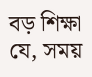বড় শিক্ষা যে, সময়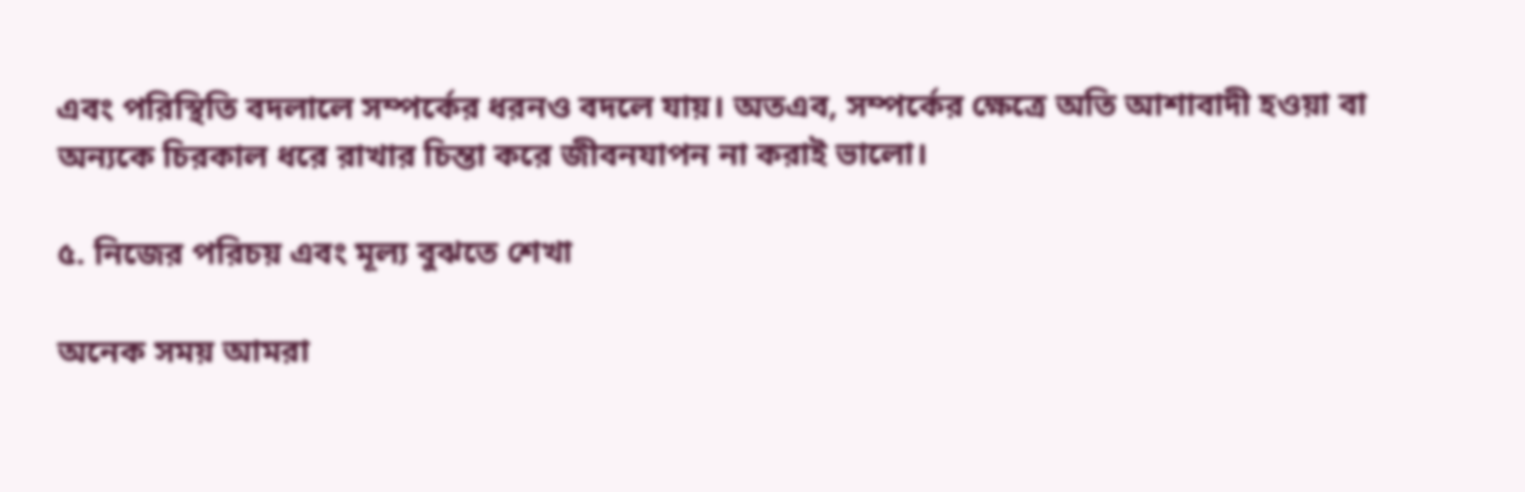এবং পরিস্থিতি বদলালে সম্পর্কের ধরনও বদলে যায়। অতএব, সম্পর্কের ক্ষেত্রে অতি আশাবাদী হওয়া বা অন্যকে চিরকাল ধরে রাখার চিন্তা করে জীবনযাপন না করাই ভালো।

৫. নিজের পরিচয় এবং মূল্য বুঝতে শেখা

অনেক সময় আমরা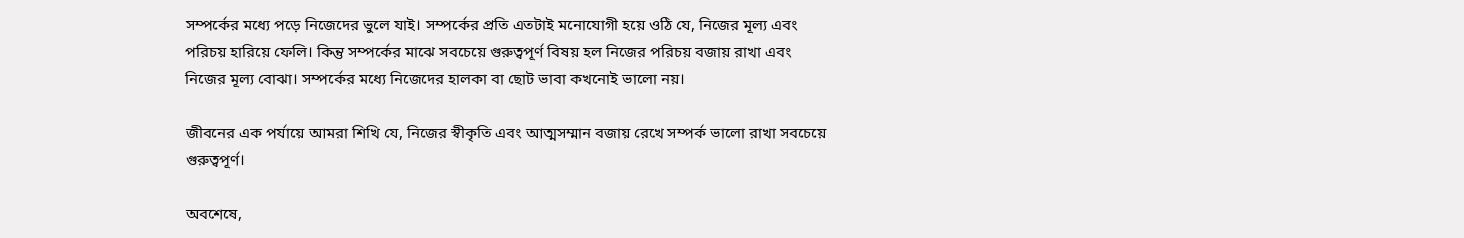সম্পর্কের মধ্যে পড়ে নিজেদের ভুলে যাই। সম্পর্কের প্রতি এতটাই মনোযোগী হয়ে ওঠি যে, নিজের মূল্য এবং পরিচয় হারিয়ে ফেলি। কিন্তু সম্পর্কের মাঝে সবচেয়ে গুরুত্বপূর্ণ বিষয় হল নিজের পরিচয় বজায় রাখা এবং নিজের মূল্য বোঝা। সম্পর্কের মধ্যে নিজেদের হালকা বা ছোট ভাবা কখনোই ভালো নয়।

জীবনের এক পর্যায়ে আমরা শিখি যে, নিজের স্বীকৃতি এবং আত্মসম্মান বজায় রেখে সম্পর্ক ভালো রাখা সবচেয়ে গুরুত্বপূর্ণ।

অবশেষে,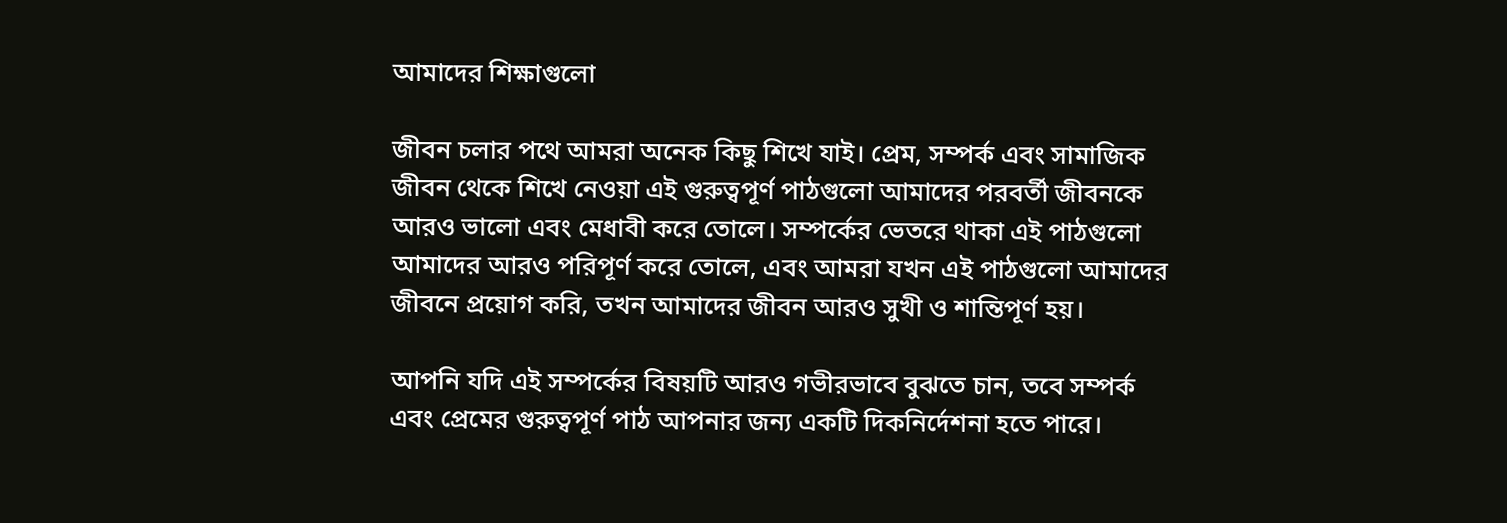আমাদের শিক্ষাগুলো

জীবন চলার পথে আমরা অনেক কিছু শিখে যাই। প্রেম, সম্পর্ক এবং সামাজিক জীবন থেকে শিখে নেওয়া এই গুরুত্বপূর্ণ পাঠগুলো আমাদের পরবর্তী জীবনকে আরও ভালো এবং মেধাবী করে তোলে। সম্পর্কের ভেতরে থাকা এই পাঠগুলো আমাদের আরও পরিপূর্ণ করে তোলে, এবং আমরা যখন এই পাঠগুলো আমাদের জীবনে প্রয়োগ করি, তখন আমাদের জীবন আরও সুখী ও শান্তিপূর্ণ হয়।

আপনি যদি এই সম্পর্কের বিষয়টি আরও গভীরভাবে বুঝতে চান, তবে সম্পর্ক এবং প্রেমের গুরুত্বপূর্ণ পাঠ আপনার জন্য একটি দিকনির্দেশনা হতে পারে।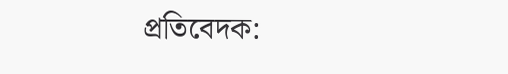প্রতিবেদক: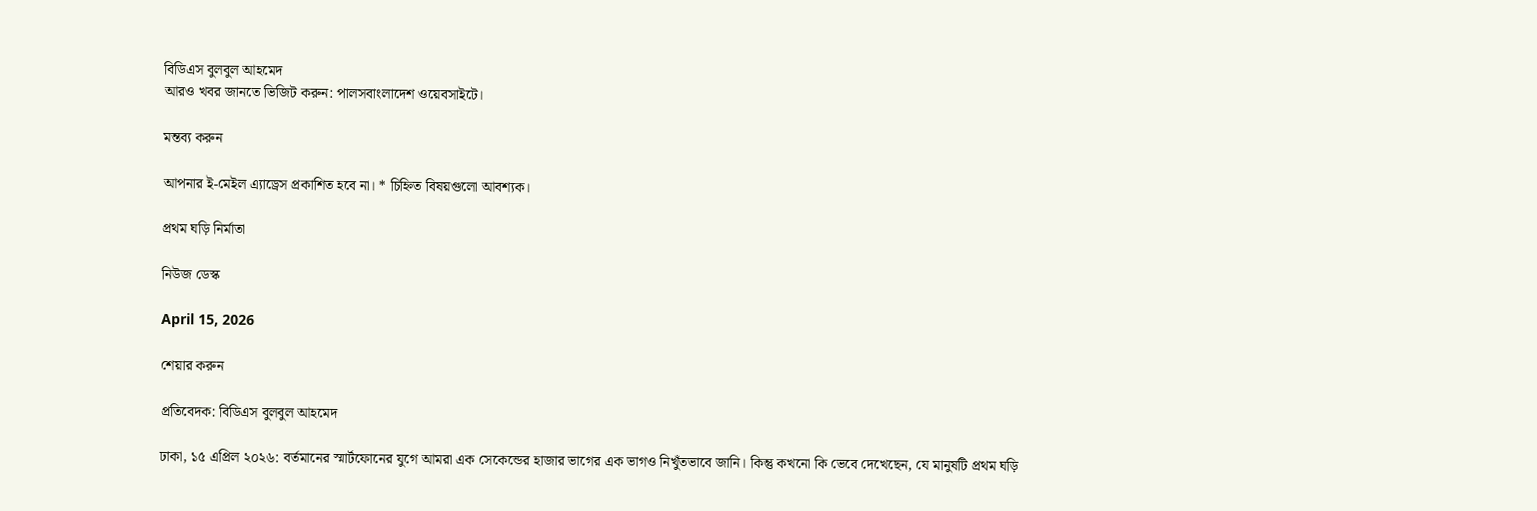বিডিএস বুলবুল আহমেদ
আরও খবর জানতে ভিজিট করুন: পালসবাংলাদেশ ওয়েবসাইটে।

মন্তব্য করুন

আপনার ই-মেইল এ্যাড্রেস প্রকাশিত হবে না। * চিহ্নিত বিষয়গুলো আবশ্যক।

প্রথম ঘড়ি নির্মাতা

নিউজ ডেস্ক

April 15, 2026

শেয়ার করুন

প্রতিবেদক: বিডিএস বুলবুল আহমেদ

ঢাকা, ১৫ এপ্রিল ২০২৬: বর্তমানের স্মার্টফোনের যুগে আমরা এক সেকেন্ডের হাজার ভাগের এক ভাগও নিখুঁতভাবে জানি। কিন্তু কখনো কি ভেবে দেখেছেন, যে মানুষটি প্রথম ঘড়ি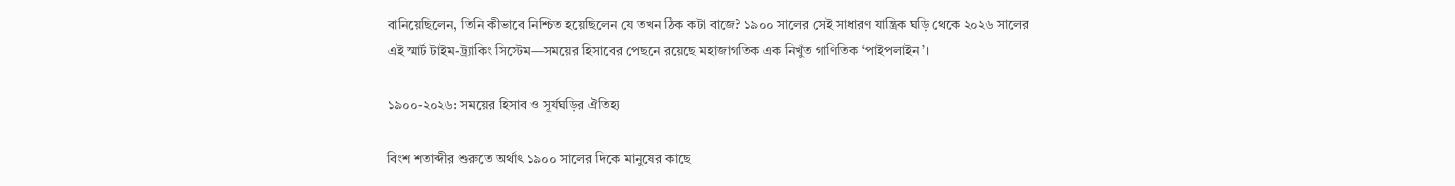বানিয়েছিলেন, তিনি কীভাবে নিশ্চিত হয়েছিলেন যে তখন ঠিক কটা বাজে? ১৯০০ সালের সেই সাধারণ যান্ত্রিক ঘড়ি থেকে ২০২৬ সালের এই স্মার্ট টাইম-ট্র্যাকিং সিস্টেম—সময়ের হিসাবের পেছনে রয়েছে মহাজাগতিক এক নিখুঁত গাণিতিক ‘পাইপলাইন’।

১৯০০-২০২৬: সময়ের হিসাব ও সূর্যঘড়ির ঐতিহ্য

বিংশ শতাব্দীর শুরুতে অর্থাৎ ১৯০০ সালের দিকে মানুষের কাছে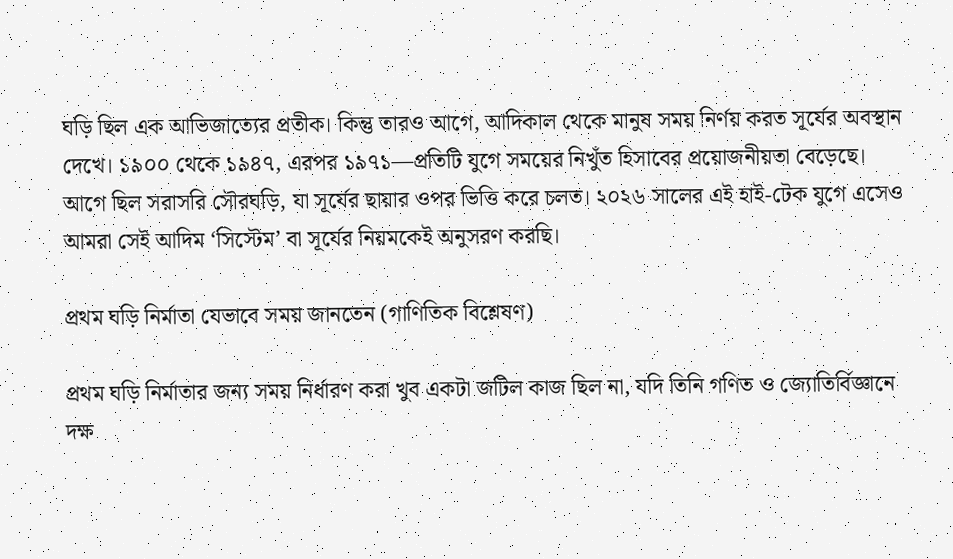ঘড়ি ছিল এক আভিজাত্যের প্রতীক। কিন্তু তারও আগে, আদিকাল থেকে মানুষ সময় নির্ণয় করত সূর্যের অবস্থান দেখে। ১৯০০ থেকে ১৯৪৭, এরপর ১৯৭১—প্রতিটি যুগে সময়ের নিখুঁত হিসাবের প্রয়োজনীয়তা বেড়েছে। আগে ছিল সরাসরি সৌরঘড়ি, যা সূর্যের ছায়ার ওপর ভিত্তি করে চলত। ২০২৬ সালের এই হাই-টেক যুগে এসেও আমরা সেই আদিম ‘সিস্টেম’ বা সূর্যের নিয়মকেই অনুসরণ করছি।

প্রথম ঘড়ি নির্মাতা যেভাবে সময় জানতেন (গাণিতিক বিশ্লেষণ)

প্রথম ঘড়ি নির্মাতার জন্য সময় নির্ধারণ করা খুব একটা জটিল কাজ ছিল না, যদি তিনি গণিত ও জ্যোতির্বিজ্ঞানে দক্ষ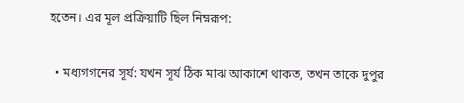হতেন। এর মূল প্রক্রিয়াটি ছিল নিম্নরূপ:

  • মধ্যগগনের সূর্য: যখন সূর্য ঠিক মাঝ আকাশে থাকত, তখন তাকে দুপুর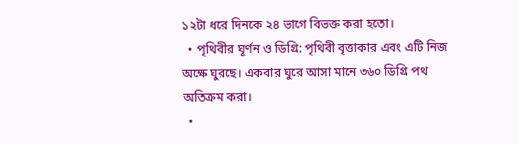১২টা ধরে দিনকে ২৪ ভাগে বিভক্ত করা হতো।
  • পৃথিবীর ঘূর্ণন ও ডিগ্রি: পৃথিবী বৃত্তাকার এবং এটি নিজ অক্ষে ঘুরছে। একবার ঘুরে আসা মানে ৩৬০ ডিগ্রি পথ অতিক্রম করা।
  •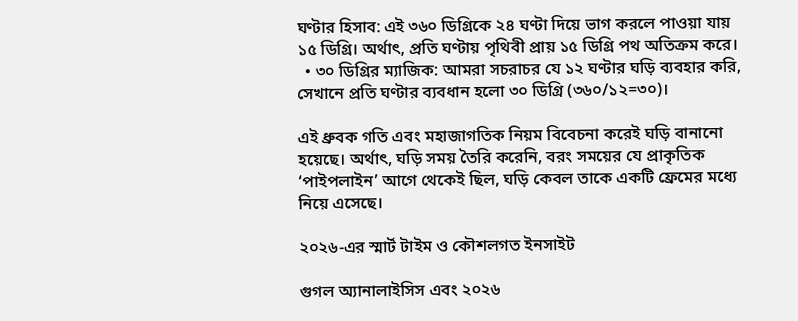ঘণ্টার হিসাব: এই ৩৬০ ডিগ্রিকে ২৪ ঘণ্টা দিয়ে ভাগ করলে পাওয়া যায় ১৫ ডিগ্রি। অর্থাৎ, প্রতি ঘণ্টায় পৃথিবী প্রায় ১৫ ডিগ্রি পথ অতিক্রম করে।
  • ৩০ ডিগ্রির ম্যাজিক: আমরা সচরাচর যে ১২ ঘণ্টার ঘড়ি ব্যবহার করি, সেখানে প্রতি ঘণ্টার ব্যবধান হলো ৩০ ডিগ্রি (৩৬০/১২=৩০)।

এই ধ্রুবক গতি এবং মহাজাগতিক নিয়ম বিবেচনা করেই ঘড়ি বানানো হয়েছে। অর্থাৎ, ঘড়ি সময় তৈরি করেনি, বরং সময়ের যে প্রাকৃতিক ‘পাইপলাইন’ আগে থেকেই ছিল, ঘড়ি কেবল তাকে একটি ফ্রেমের মধ্যে নিয়ে এসেছে।

২০২৬-এর স্মার্ট টাইম ও কৌশলগত ইনসাইট

গুগল অ্যানালাইসিস এবং ২০২৬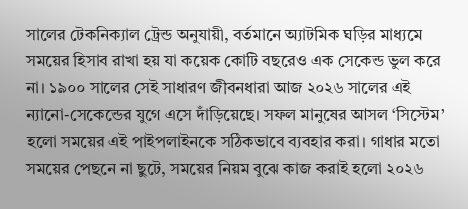সালের টেকনিক্যাল ট্রেন্ড অনুযায়ী, বর্তমানে অ্যাটমিক ঘড়ির মাধ্যমে সময়ের হিসাব রাখা হয় যা কয়েক কোটি বছরেও এক সেকেন্ড ভুল করে না। ১৯০০ সালের সেই সাধারণ জীবনধারা আজ ২০২৬ সালের এই ন্যানো-সেকেন্ডের যুগে এসে দাঁড়িয়েছে। সফল মানুষের আসল ‘সিস্টেম’ হলো সময়ের এই পাইপলাইনকে সঠিকভাবে ব্যবহার করা। গাধার মতো সময়ের পেছনে না ছুটে, সময়ের নিয়ম বুঝে কাজ করাই হলো ২০২৬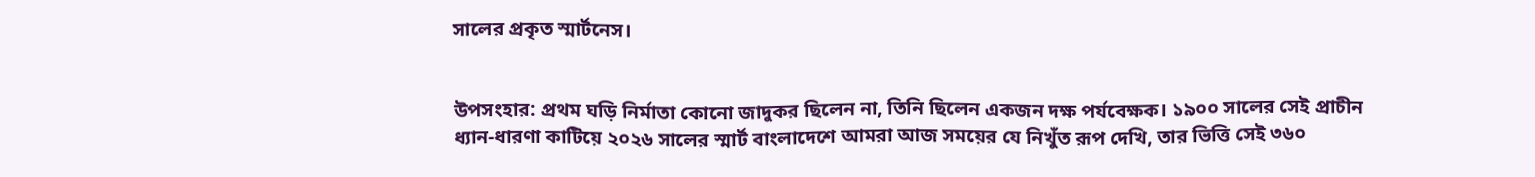সালের প্রকৃত স্মার্টনেস।


উপসংহার: প্রথম ঘড়ি নির্মাতা কোনো জাদুকর ছিলেন না, তিনি ছিলেন একজন দক্ষ পর্যবেক্ষক। ১৯০০ সালের সেই প্রাচীন ধ্যান-ধারণা কাটিয়ে ২০২৬ সালের স্মার্ট বাংলাদেশে আমরা আজ সময়ের যে নিখুঁত রূপ দেখি, তার ভিত্তি সেই ৩৬০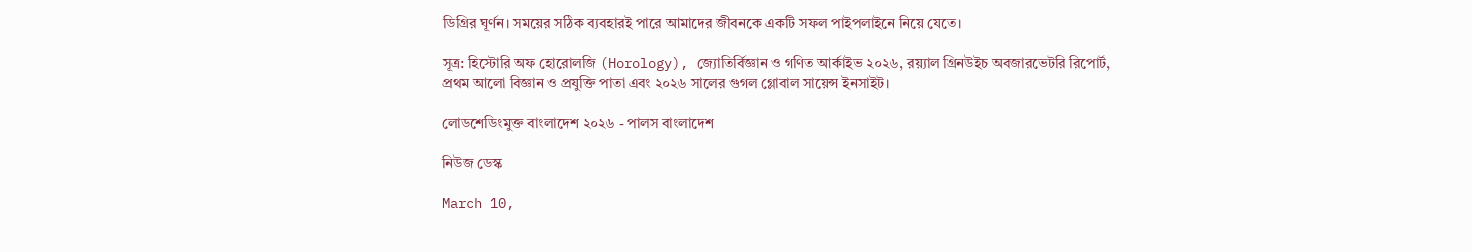ডিগ্রির ঘূর্ণন। সময়ের সঠিক ব্যবহারই পারে আমাদের জীবনকে একটি সফল পাইপলাইনে নিয়ে যেতে।

সূত্র: হিস্টোরি অফ হোরোলজি (Horology), জ্যোতির্বিজ্ঞান ও গণিত আর্কাইভ ২০২৬, রয়্যাল গ্রিনউইচ অবজারভেটরি রিপোর্ট, প্রথম আলো বিজ্ঞান ও প্রযুক্তি পাতা এবং ২০২৬ সালের গুগল গ্লোবাল সায়েন্স ইনসাইট।

লোডশেডিংমুক্ত বাংলাদেশ ২০২৬ - পালস বাংলাদেশ

নিউজ ডেস্ক

March 10,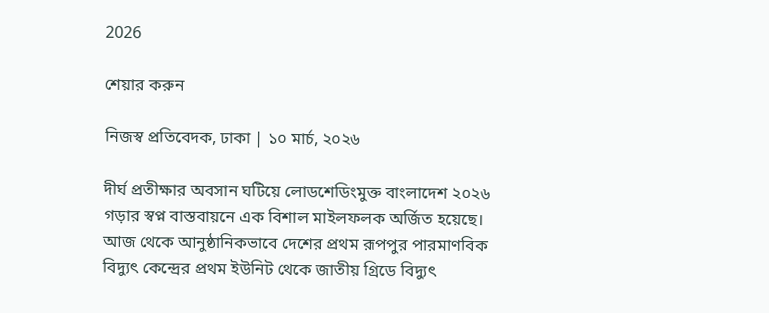2026

শেয়ার করুন

নিজস্ব প্রতিবেদক, ঢাকা | ১০ মার্চ, ২০২৬

দীর্ঘ প্রতীক্ষার অবসান ঘটিয়ে লোডশেডিংমুক্ত বাংলাদেশ ২০২৬ গড়ার স্বপ্ন বাস্তবায়নে এক বিশাল মাইলফলক অর্জিত হয়েছে। আজ থেকে আনুষ্ঠানিকভাবে দেশের প্রথম রূপপুর পারমাণবিক বিদ্যুৎ কেন্দ্রের প্রথম ইউনিট থেকে জাতীয় গ্রিডে বিদ্যুৎ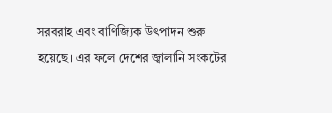সরবরাহ এবং বাণিজ্যিক উৎপাদন শুরু হয়েছে। এর ফলে দেশের জ্বালানি সংকটের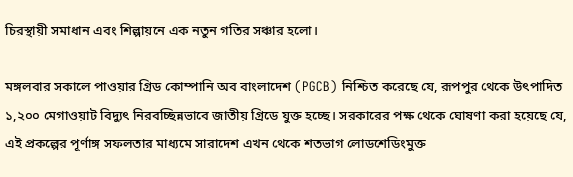চিরস্থায়ী সমাধান এবং শিল্পায়নে এক নতুন গতির সঞ্চার হলো।

মঙ্গলবার সকালে পাওয়ার গ্রিড কোম্পানি অব বাংলাদেশ (PGCB) নিশ্চিত করেছে যে, রূপপুর থেকে উৎপাদিত ১,২০০ মেগাওয়াট বিদ্যুৎ নিরবচ্ছিন্নভাবে জাতীয় গ্রিডে যুক্ত হচ্ছে। সরকারের পক্ষ থেকে ঘোষণা করা হয়েছে যে, এই প্রকল্পের পূর্ণাঙ্গ সফলতার মাধ্যমে সারাদেশ এখন থেকে শতভাগ লোডশেডিংমুক্ত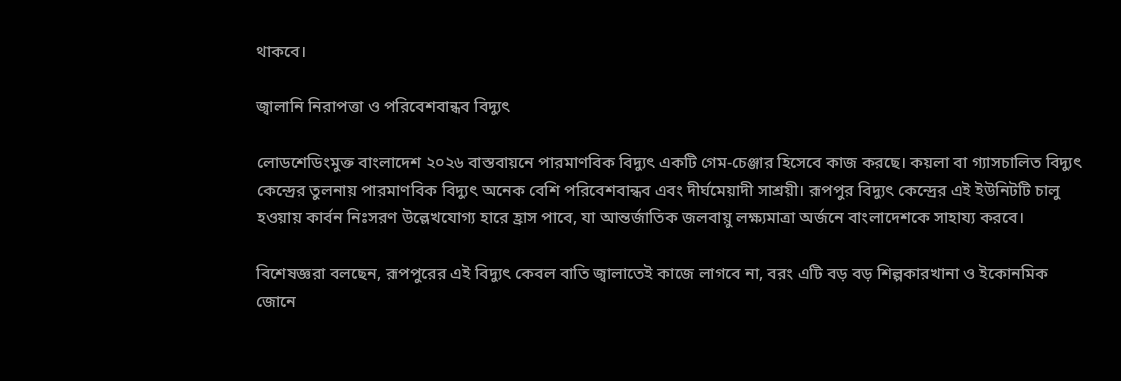থাকবে।

জ্বালানি নিরাপত্তা ও পরিবেশবান্ধব বিদ্যুৎ

লোডশেডিংমুক্ত বাংলাদেশ ২০২৬ বাস্তবায়নে পারমাণবিক বিদ্যুৎ একটি গেম-চেঞ্জার হিসেবে কাজ করছে। কয়লা বা গ্যাসচালিত বিদ্যুৎ কেন্দ্রের তুলনায় পারমাণবিক বিদ্যুৎ অনেক বেশি পরিবেশবান্ধব এবং দীর্ঘমেয়াদী সাশ্রয়ী। রূপপুর বিদ্যুৎ কেন্দ্রের এই ইউনিটটি চালু হওয়ায় কার্বন নিঃসরণ উল্লেখযোগ্য হারে হ্রাস পাবে, যা আন্তর্জাতিক জলবায়ু লক্ষ্যমাত্রা অর্জনে বাংলাদেশকে সাহায্য করবে।

বিশেষজ্ঞরা বলছেন, রূপপুরের এই বিদ্যুৎ কেবল বাতি জ্বালাতেই কাজে লাগবে না, বরং এটি বড় বড় শিল্পকারখানা ও ইকোনমিক জোনে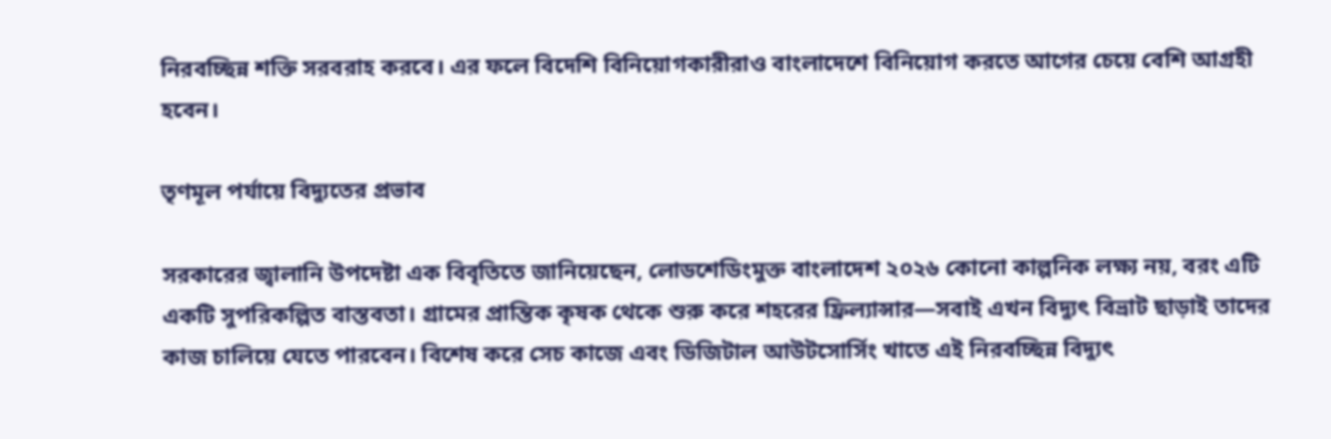নিরবচ্ছিন্ন শক্তি সরবরাহ করবে। এর ফলে বিদেশি বিনিয়োগকারীরাও বাংলাদেশে বিনিয়োগ করতে আগের চেয়ে বেশি আগ্রহী হবেন।

তৃণমূল পর্যায়ে বিদ্যুতের প্রভাব

সরকারের জ্বালানি উপদেষ্টা এক বিবৃতিতে জানিয়েছেন, লোডশেডিংমুক্ত বাংলাদেশ ২০২৬ কোনো কাল্পনিক লক্ষ্য নয়, বরং এটি একটি সুপরিকল্পিত বাস্তবতা। গ্রামের প্রান্তিক কৃষক থেকে শুরু করে শহরের ফ্রিল্যান্সার—সবাই এখন বিদ্যুৎ বিভ্রাট ছাড়াই তাদের কাজ চালিয়ে যেতে পারবেন। বিশেষ করে সেচ কাজে এবং ডিজিটাল আউটসোর্সিং খাতে এই নিরবচ্ছিন্ন বিদ্যুৎ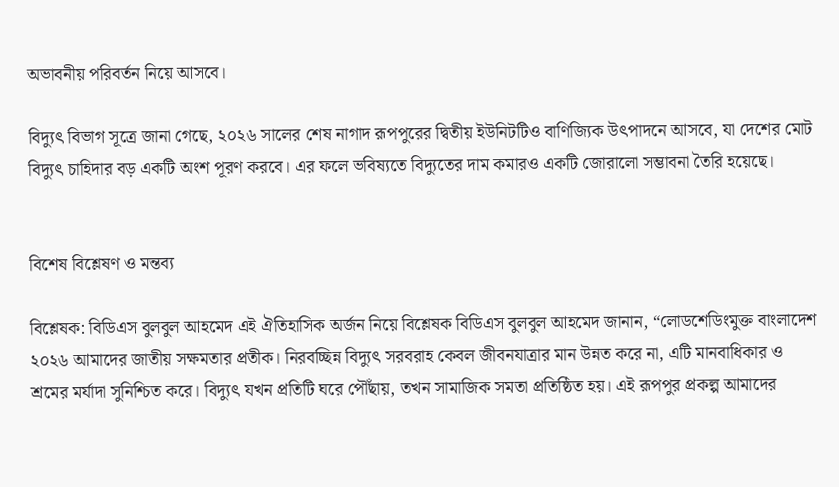অভাবনীয় পরিবর্তন নিয়ে আসবে।

বিদ্যুৎ বিভাগ সূত্রে জানা গেছে, ২০২৬ সালের শেষ নাগাদ রূপপুরের দ্বিতীয় ইউনিটটিও বাণিজ্যিক উৎপাদনে আসবে, যা দেশের মোট বিদ্যুৎ চাহিদার বড় একটি অংশ পূরণ করবে। এর ফলে ভবিষ্যতে বিদ্যুতের দাম কমারও একটি জোরালো সম্ভাবনা তৈরি হয়েছে।


বিশেষ বিশ্লেষণ ও মন্তব্য

বিশ্লেষক: বিডিএস বুলবুল আহমেদ এই ঐতিহাসিক অর্জন নিয়ে বিশ্লেষক বিডিএস বুলবুল আহমেদ জানান, “লোডশেডিংমুক্ত বাংলাদেশ ২০২৬ আমাদের জাতীয় সক্ষমতার প্রতীক। নিরবচ্ছিন্ন বিদ্যুৎ সরবরাহ কেবল জীবনযাত্রার মান উন্নত করে না, এটি মানবাধিকার ও শ্রমের মর্যাদা সুনিশ্চিত করে। বিদ্যুৎ যখন প্রতিটি ঘরে পৌঁছায়, তখন সামাজিক সমতা প্রতিষ্ঠিত হয়। এই রূপপুর প্রকল্প আমাদের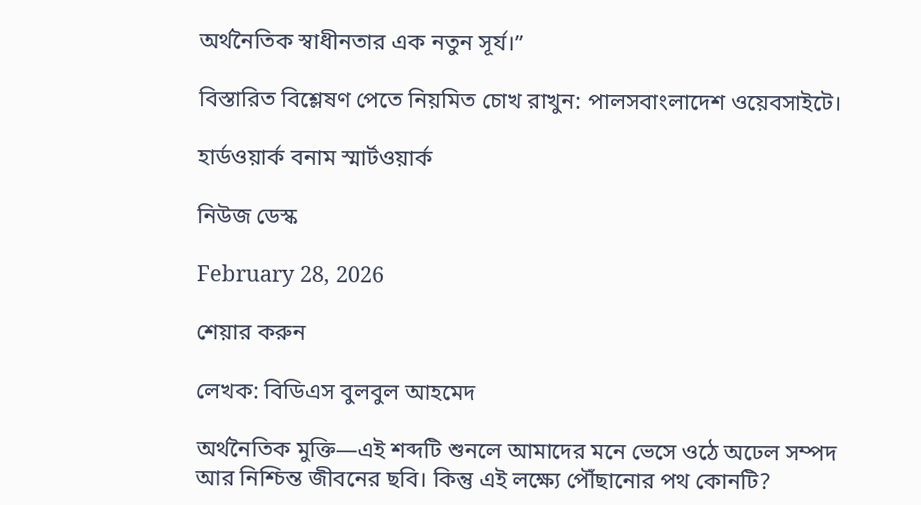অর্থনৈতিক স্বাধীনতার এক নতুন সূর্য।”

বিস্তারিত বিশ্লেষণ পেতে নিয়মিত চোখ রাখুন: পালসবাংলাদেশ ওয়েবসাইটে।

হার্ডওয়ার্ক বনাম স্মার্টওয়ার্ক

নিউজ ডেস্ক

February 28, 2026

শেয়ার করুন

লেখক: বিডিএস বুলবুল আহমেদ

অর্থনৈতিক মুক্তি—এই শব্দটি শুনলে আমাদের মনে ভেসে ওঠে অঢেল সম্পদ আর নিশ্চিন্ত জীবনের ছবি। কিন্তু এই লক্ষ্যে পৌঁছানোর পথ কোনটি?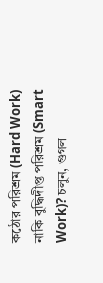কঠোর পরিশ্রম (Hard Work) নাকি বুদ্ধিদীপ্ত পরিশ্রম (Smart Work)? চলুন, গুগল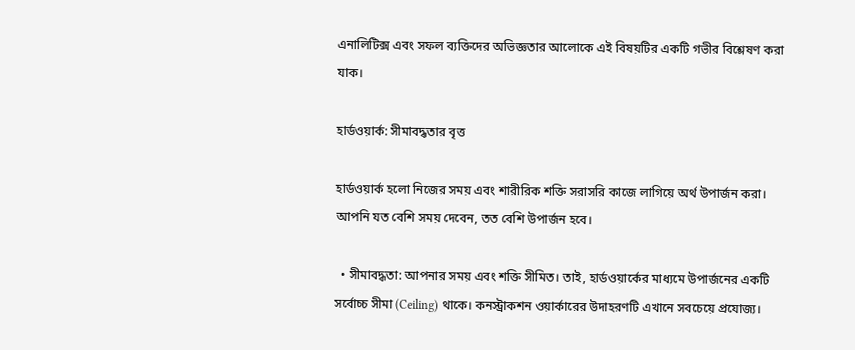এনালিটিক্স এবং সফল ব্যক্তিদের অভিজ্ঞতার আলোকে এই বিষয়টির একটি গভীর বিশ্লেষণ করা যাক।

হার্ডওয়ার্ক: সীমাবদ্ধতার বৃত্ত

হার্ডওয়ার্ক হলো নিজের সময় এবং শারীরিক শক্তি সরাসরি কাজে লাগিয়ে অর্থ উপার্জন করা। আপনি যত বেশি সময় দেবেন, তত বেশি উপার্জন হবে।

  • সীমাবদ্ধতা: আপনার সময় এবং শক্তি সীমিত। তাই, হার্ডওয়ার্কের মাধ্যমে উপার্জনের একটি সর্বোচ্চ সীমা (Ceiling) থাকে। কনস্ট্রাকশন ওয়ার্কারের উদাহরণটি এখানে সবচেয়ে প্রযোজ্য।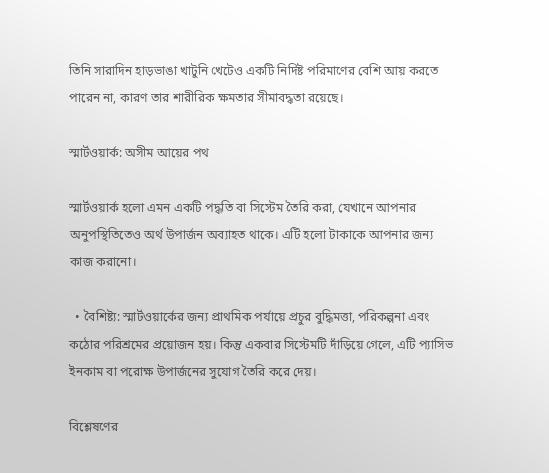তিনি সারাদিন হাড়ভাঙা খাটুনি খেটেও একটি নির্দিষ্ট পরিমাণের বেশি আয় করতে পারেন না, কারণ তার শারীরিক ক্ষমতার সীমাবদ্ধতা রয়েছে।

স্মার্টওয়ার্ক: অসীম আয়ের পথ

স্মার্টওয়ার্ক হলো এমন একটি পদ্ধতি বা সিস্টেম তৈরি করা, যেখানে আপনার অনুপস্থিতিতেও অর্থ উপার্জন অব্যাহত থাকে। এটি হলো টাকাকে আপনার জন্য কাজ করানো।

  • বৈশিষ্ট্য: স্মার্টওয়ার্কের জন্য প্রাথমিক পর্যায়ে প্রচুর বুদ্ধিমত্তা, পরিকল্পনা এবং কঠোর পরিশ্রমের প্রয়োজন হয়। কিন্তু একবার সিস্টেমটি দাঁড়িয়ে গেলে, এটি প্যাসিভ ইনকাম বা পরোক্ষ উপার্জনের সুযোগ তৈরি করে দেয়।

বিশ্লেষণের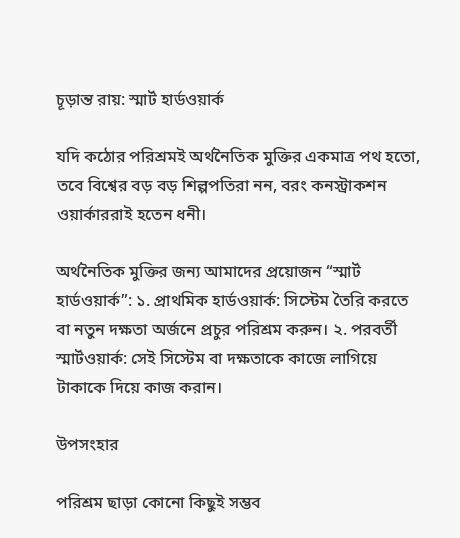চূড়ান্ত রায়: স্মার্ট হার্ডওয়ার্ক

যদি কঠোর পরিশ্রমই অর্থনৈতিক মুক্তির একমাত্র পথ হতো, তবে বিশ্বের বড় বড় শিল্পপতিরা নন, বরং কনস্ট্রাকশন ওয়ার্কাররাই হতেন ধনী।

অর্থনৈতিক মুক্তির জন্য আমাদের প্রয়োজন “স্মার্ট হার্ডওয়ার্ক”: ১. প্রাথমিক হার্ডওয়ার্ক: সিস্টেম তৈরি করতে বা নতুন দক্ষতা অর্জনে প্রচুর পরিশ্রম করুন। ২. পরবর্তী স্মার্টওয়ার্ক: সেই সিস্টেম বা দক্ষতাকে কাজে লাগিয়ে টাকাকে দিয়ে কাজ করান।

উপসংহার

পরিশ্রম ছাড়া কোনো কিছুই সম্ভব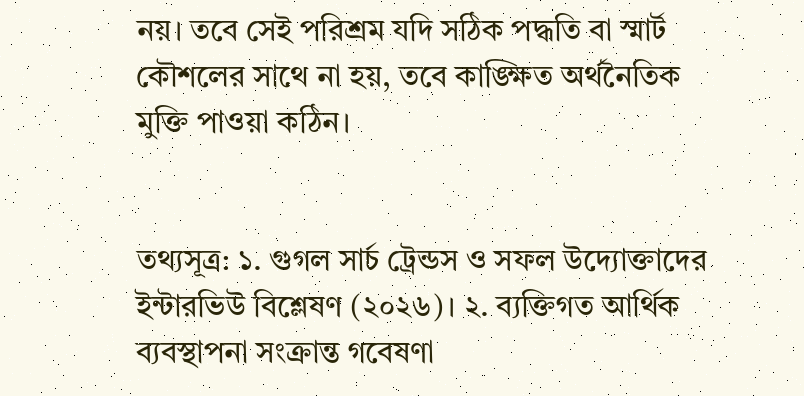নয়। তবে সেই পরিশ্রম যদি সঠিক পদ্ধতি বা স্মার্ট কৌশলের সাথে না হয়, তবে কাঙ্ক্ষিত অর্থনৈতিক মুক্তি পাওয়া কঠিন।


তথ্যসূত্র: ১. গুগল সার্চ ট্রেন্ডস ও সফল উদ্যোক্তাদের ইন্টারভিউ বিশ্লেষণ (২০২৬)। ২. ব্যক্তিগত আর্থিক ব্যবস্থাপনা সংক্রান্ত গবেষণা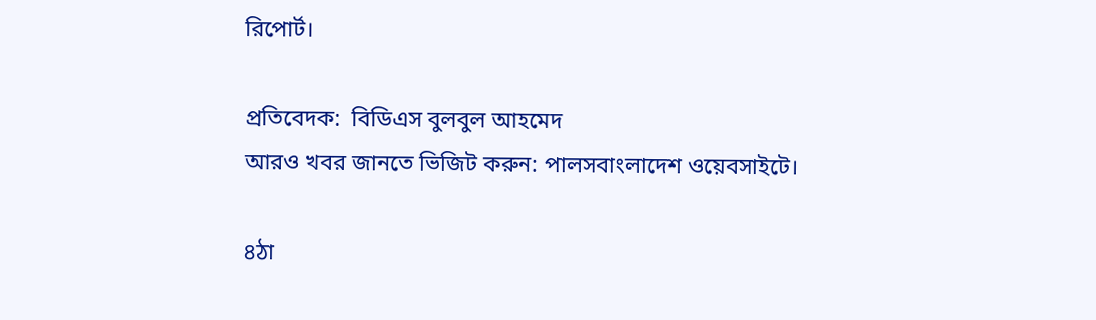রিপোর্ট।

প্রতিবেদক:  বিডিএস বুলবুল আহমেদ
আরও খবর জানতে ভিজিট করুন: পালসবাংলাদেশ ওয়েবসাইটে।

৪ঠা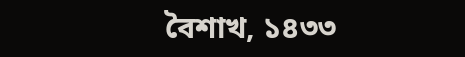বৈশাখ, ১৪৩৩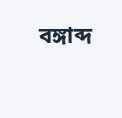বঙ্গাব্দ